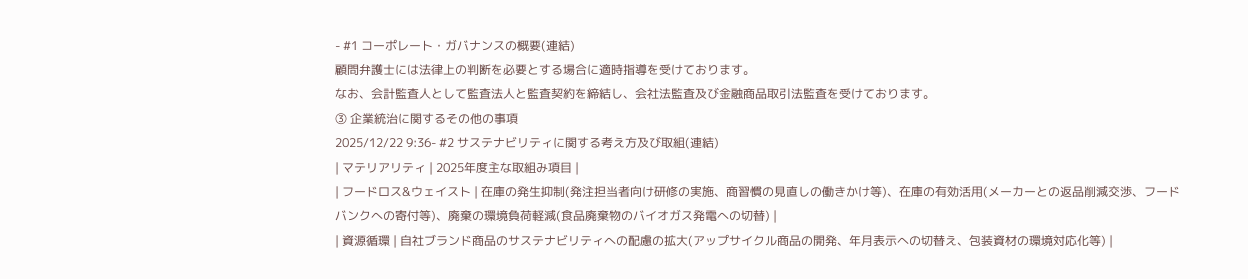- #1 コーポレート・ガバナンスの概要(連結)
顧問弁護士には法律上の判断を必要とする場合に適時指導を受けております。
なお、会計監査人として監査法人と監査契約を締結し、会社法監査及び金融商品取引法監査を受けております。
③ 企業統治に関するその他の事項
2025/12/22 9:36- #2 サステナビリティに関する考え方及び取組(連結)
| マテリアリティ | 2025年度主な取組み項目 |
| フードロス&ウェイスト | 在庫の発生抑制(発注担当者向け研修の実施、商習慣の見直しの働きかけ等)、在庫の有効活用(メーカーとの返品削減交渉、フードバンクへの寄付等)、廃棄の環境負荷軽減(食品廃棄物のバイオガス発電への切替) |
| 資源循環 | 自社ブランド商品のサステナビリティへの配慮の拡大(アップサイクル商品の開発、年月表示への切替え、包装資材の環境対応化等) |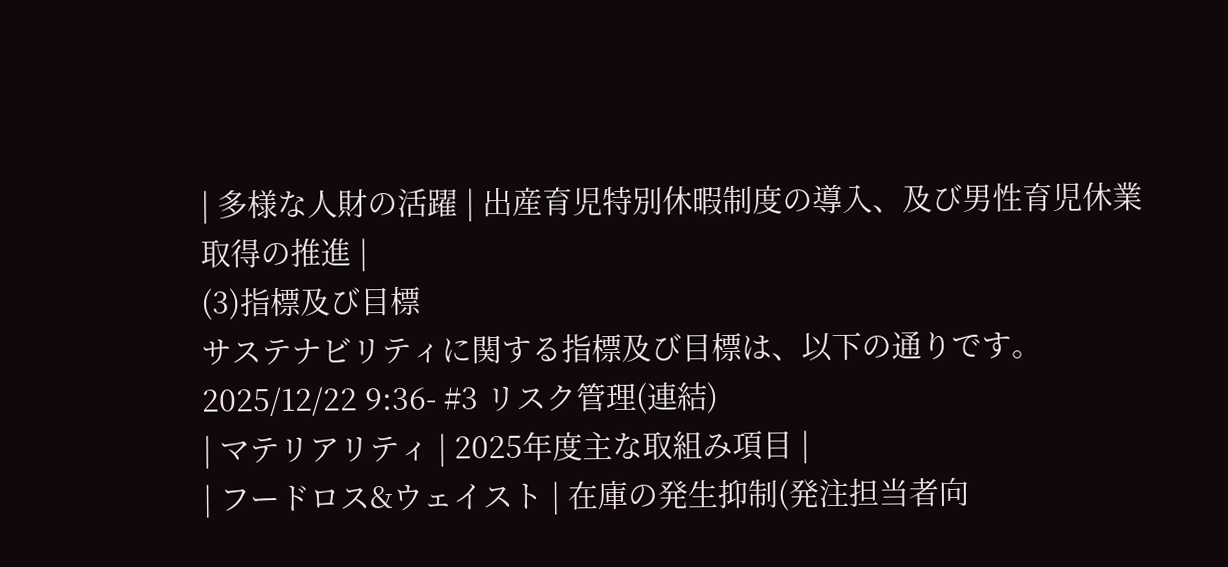| 多様な人財の活躍 | 出産育児特別休暇制度の導入、及び男性育児休業取得の推進 |
(3)指標及び目標
サステナビリティに関する指標及び目標は、以下の通りです。
2025/12/22 9:36- #3 リスク管理(連結)
| マテリアリティ | 2025年度主な取組み項目 |
| フードロス&ウェイスト | 在庫の発生抑制(発注担当者向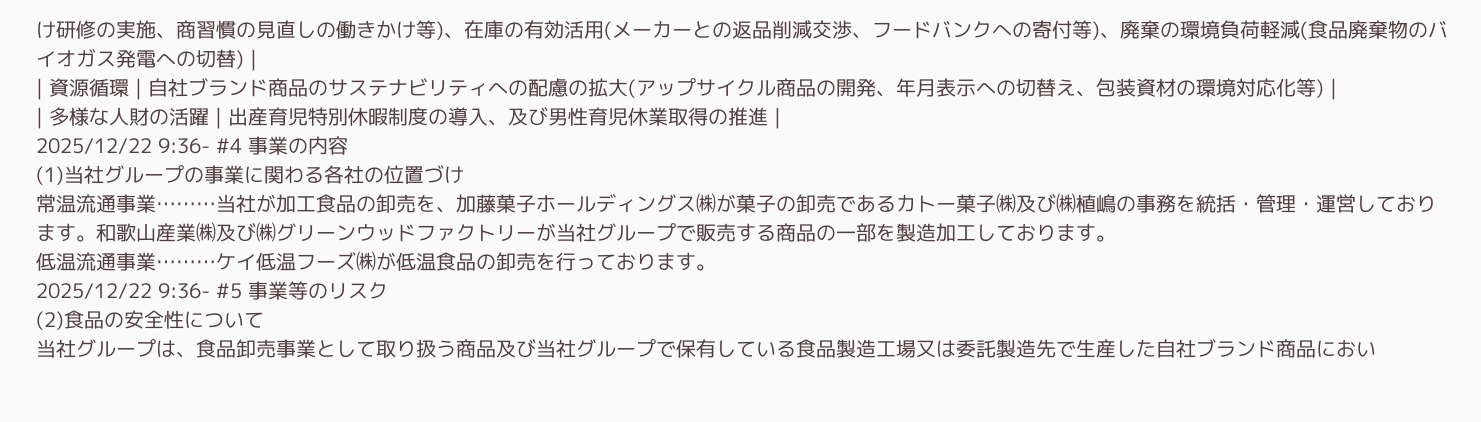け研修の実施、商習慣の見直しの働きかけ等)、在庫の有効活用(メーカーとの返品削減交渉、フードバンクへの寄付等)、廃棄の環境負荷軽減(食品廃棄物のバイオガス発電への切替) |
| 資源循環 | 自社ブランド商品のサステナビリティへの配慮の拡大(アップサイクル商品の開発、年月表示への切替え、包装資材の環境対応化等) |
| 多様な人財の活躍 | 出産育児特別休暇制度の導入、及び男性育児休業取得の推進 |
2025/12/22 9:36- #4 事業の内容
(1)当社グループの事業に関わる各社の位置づけ
常温流通事業………当社が加工食品の卸売を、加藤菓子ホールディングス㈱が菓子の卸売であるカトー菓子㈱及び㈱植嶋の事務を統括・管理・運営しております。和歌山産業㈱及び㈱グリーンウッドファクトリーが当社グループで販売する商品の一部を製造加工しております。
低温流通事業………ケイ低温フーズ㈱が低温食品の卸売を行っております。
2025/12/22 9:36- #5 事業等のリスク
(2)食品の安全性について
当社グループは、食品卸売事業として取り扱う商品及び当社グループで保有している食品製造工場又は委託製造先で生産した自社ブランド商品におい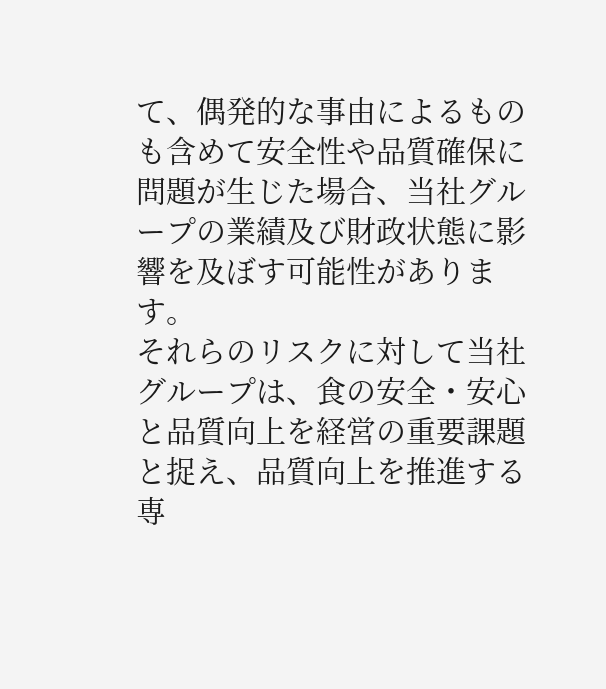て、偶発的な事由によるものも含めて安全性や品質確保に問題が生じた場合、当社グループの業績及び財政状態に影響を及ぼす可能性があります。
それらのリスクに対して当社グループは、食の安全・安心と品質向上を経営の重要課題と捉え、品質向上を推進する専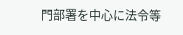門部署を中心に法令等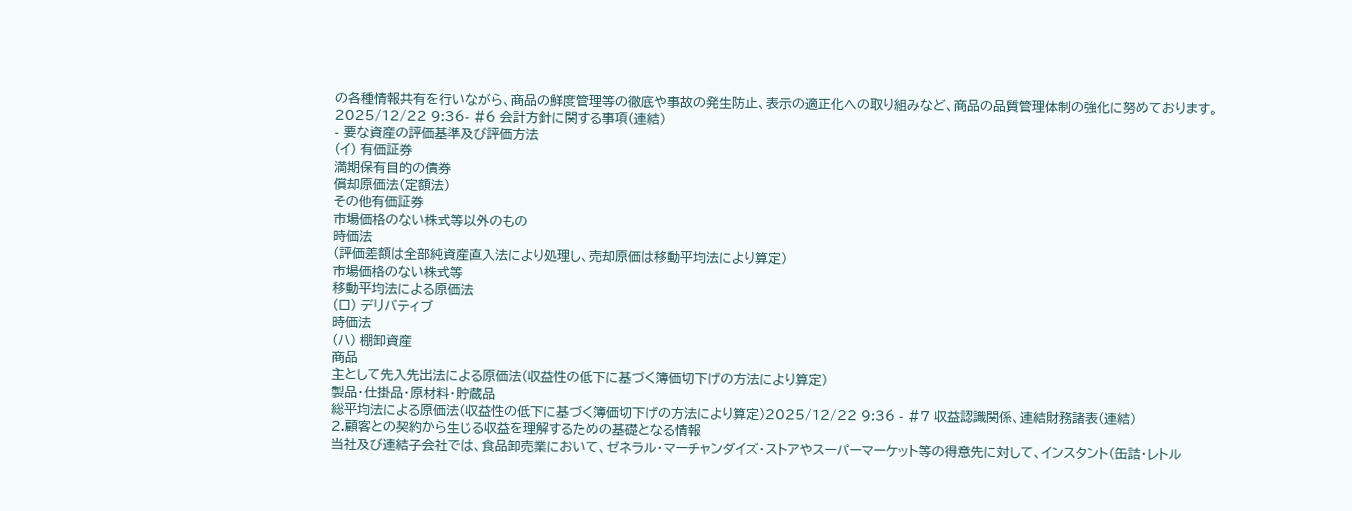の各種情報共有を行いながら、商品の鮮度管理等の徹底や事故の発生防止、表示の適正化への取り組みなど、商品の品質管理体制の強化に努めております。
2025/12/22 9:36- #6 会計方針に関する事項(連結)
- 要な資産の評価基準及び評価方法
(イ) 有価証券
満期保有目的の債券
償却原価法(定額法)
その他有価証券
市場価格のない株式等以外のもの
時価法
(評価差額は全部純資産直入法により処理し、売却原価は移動平均法により算定)
市場価格のない株式等
移動平均法による原価法
(ロ) デリバティブ
時価法
(ハ) 棚卸資産
商品
主として先入先出法による原価法(収益性の低下に基づく簿価切下げの方法により算定)
製品・仕掛品・原材料・貯蔵品
総平均法による原価法(収益性の低下に基づく簿価切下げの方法により算定)2025/12/22 9:36 - #7 収益認識関係、連結財務諸表(連結)
2.顧客との契約から生じる収益を理解するための基礎となる情報
当社及び連結子会社では、食品卸売業において、ゼネラル・マーチャンダイズ・ストアやスーパーマーケット等の得意先に対して、インスタント(缶詰・レトル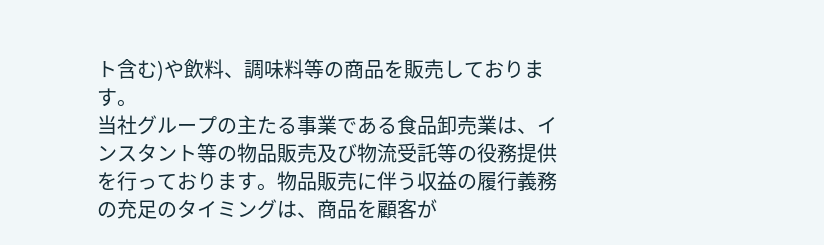ト含む)や飲料、調味料等の商品を販売しております。
当社グループの主たる事業である食品卸売業は、インスタント等の物品販売及び物流受託等の役務提供を行っております。物品販売に伴う収益の履行義務の充足のタイミングは、商品を顧客が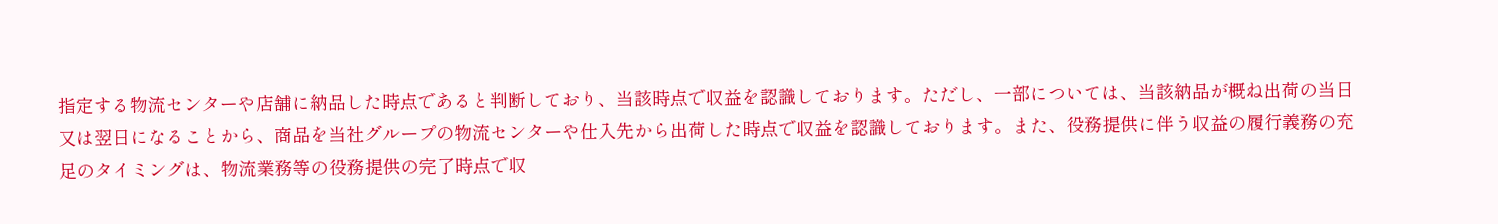指定する物流センターや店舗に納品した時点であると判断しており、当該時点で収益を認識しております。ただし、一部については、当該納品が概ね出荷の当日又は翌日になることから、商品を当社グループの物流センターや仕入先から出荷した時点で収益を認識しております。また、役務提供に伴う収益の履行義務の充足のタイミングは、物流業務等の役務提供の完了時点で収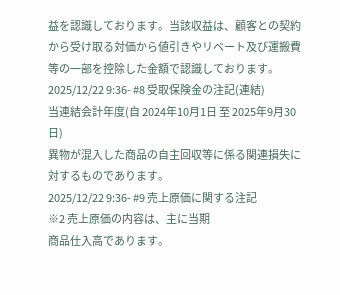益を認識しております。当該収益は、顧客との契約から受け取る対価から値引きやリベート及び運搬費等の一部を控除した金額で認識しております。
2025/12/22 9:36- #8 受取保険金の注記(連結)
当連結会計年度(自 2024年10月1日 至 2025年9月30日)
異物が混入した商品の自主回収等に係る関連損失に対するものであります。
2025/12/22 9:36- #9 売上原価に関する注記
※2 売上原価の内容は、主に当期
商品仕入高であります。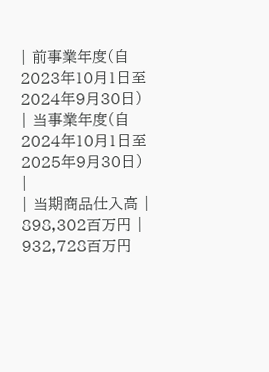| 前事業年度(自 2023年10月1日至 2024年9月30日) | 当事業年度(自 2024年10月1日至 2025年9月30日) |
| 当期商品仕入高 | 898,302百万円 | 932,728百万円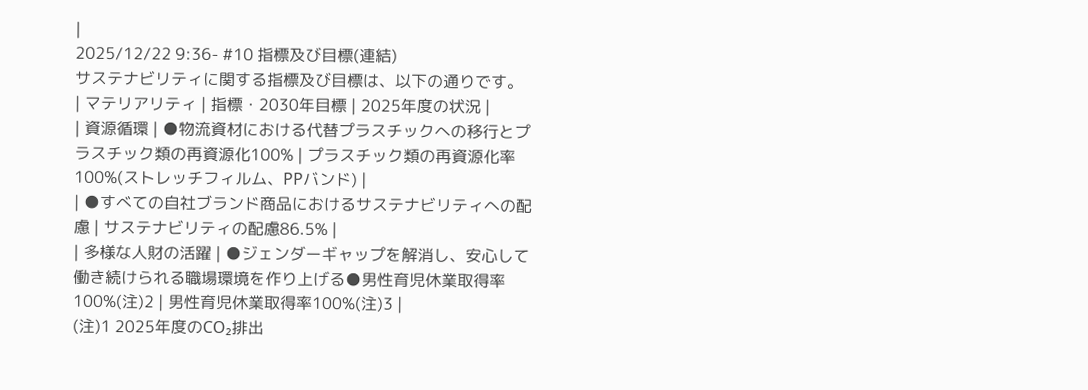|
2025/12/22 9:36- #10 指標及び目標(連結)
サステナビリティに関する指標及び目標は、以下の通りです。
| マテリアリティ | 指標・2030年目標 | 2025年度の状況 |
| 資源循環 | ●物流資材における代替プラスチックへの移行とプラスチック類の再資源化100% | プラスチック類の再資源化率100%(ストレッチフィルム、PPバンド) |
| ●すべての自社ブランド商品におけるサステナビリティへの配慮 | サステナビリティの配慮86.5% |
| 多様な人財の活躍 | ●ジェンダーギャップを解消し、安心して働き続けられる職場環境を作り上げる●男性育児休業取得率100%(注)2 | 男性育児休業取得率100%(注)3 |
(注)1 2025年度のCO₂排出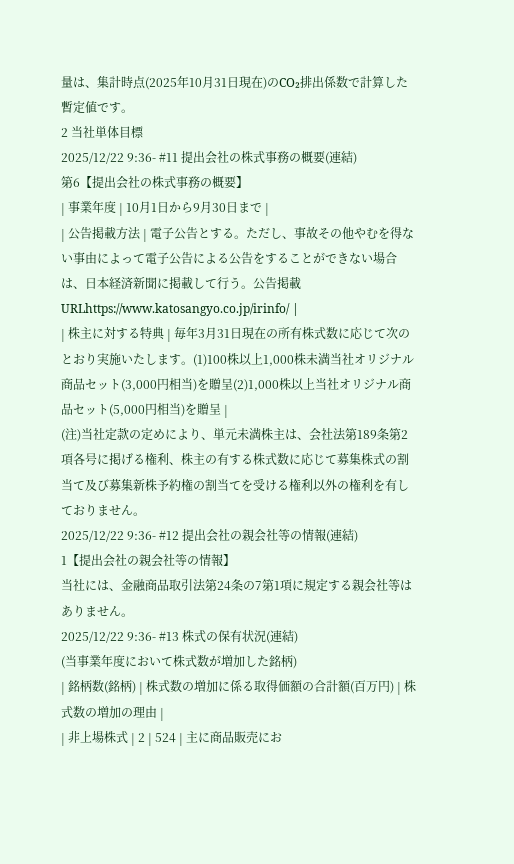量は、集計時点(2025年10月31日現在)のCO₂排出係数で計算した暫定値です。
2 当社単体目標
2025/12/22 9:36- #11 提出会社の株式事務の概要(連結)
第6【提出会社の株式事務の概要】
| 事業年度 | 10月1日から9月30日まで |
| 公告掲載方法 | 電子公告とする。ただし、事故その他やむを得ない事由によって電子公告による公告をすることができない場合は、日本経済新聞に掲載して行う。公告掲載URLhttps://www.katosangyo.co.jp/irinfo/ |
| 株主に対する特典 | 毎年3月31日現在の所有株式数に応じて次のとおり実施いたします。(1)100株以上1,000株未満当社オリジナル商品セット(3,000円相当)を贈呈(2)1,000株以上当社オリジナル商品セット(5,000円相当)を贈呈 |
(注)当社定款の定めにより、単元未満株主は、会社法第189条第2項各号に掲げる権利、株主の有する株式数に応じて募集株式の割当て及び募集新株予約権の割当てを受ける権利以外の権利を有しておりません。
2025/12/22 9:36- #12 提出会社の親会社等の情報(連結)
1【提出会社の親会社等の情報】
当社には、金融商品取引法第24条の7第1項に規定する親会社等はありません。
2025/12/22 9:36- #13 株式の保有状況(連結)
(当事業年度において株式数が増加した銘柄)
| 銘柄数(銘柄) | 株式数の増加に係る取得価額の合計額(百万円) | 株式数の増加の理由 |
| 非上場株式 | 2 | 524 | 主に商品販売にお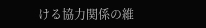ける協力関係の維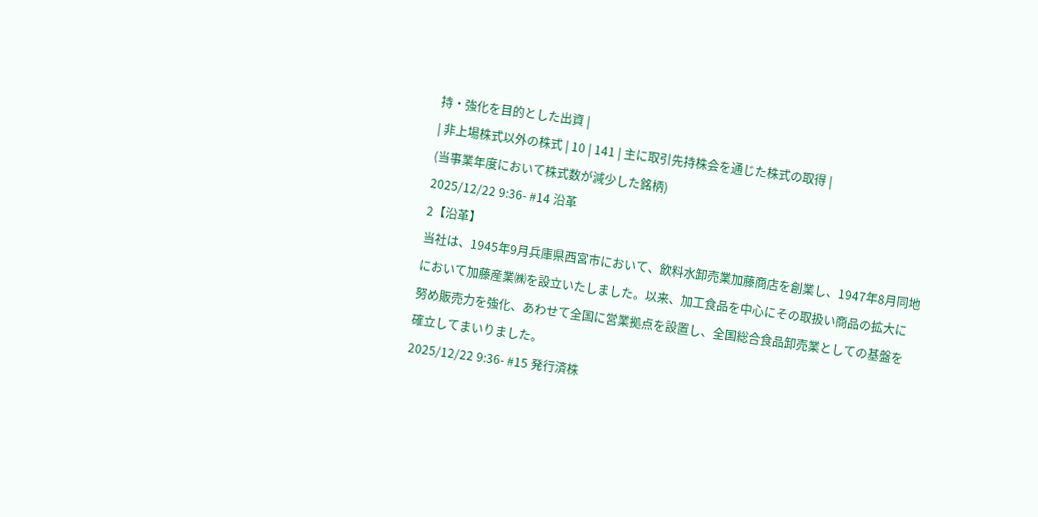持・強化を目的とした出資 |
| 非上場株式以外の株式 | 10 | 141 | 主に取引先持株会を通じた株式の取得 |
(当事業年度において株式数が減少した銘柄)
2025/12/22 9:36- #14 沿革
2【沿革】
当社は、1945年9月兵庫県西宮市において、飲料水卸売業加藤商店を創業し、1947年8月同地において加藤産業㈱を設立いたしました。以来、加工食品を中心にその取扱い商品の拡大に努め販売力を強化、あわせて全国に営業拠点を設置し、全国総合食品卸売業としての基盤を確立してまいりました。
2025/12/22 9:36- #15 発行済株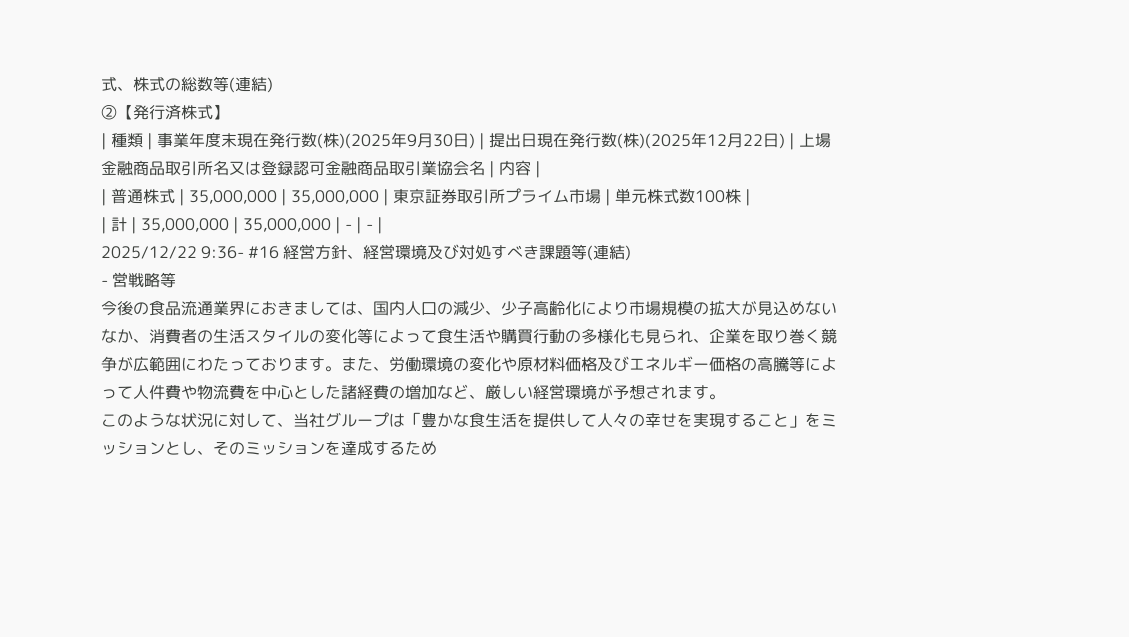式、株式の総数等(連結)
②【発行済株式】
| 種類 | 事業年度末現在発行数(株)(2025年9月30日) | 提出日現在発行数(株)(2025年12月22日) | 上場金融商品取引所名又は登録認可金融商品取引業協会名 | 内容 |
| 普通株式 | 35,000,000 | 35,000,000 | 東京証券取引所プライム市場 | 単元株式数100株 |
| 計 | 35,000,000 | 35,000,000 | - | - |
2025/12/22 9:36- #16 経営方針、経営環境及び対処すべき課題等(連結)
- 営戦略等
今後の食品流通業界におきましては、国内人口の減少、少子高齢化により市場規模の拡大が見込めないなか、消費者の生活スタイルの変化等によって食生活や購買行動の多様化も見られ、企業を取り巻く競争が広範囲にわたっております。また、労働環境の変化や原材料価格及びエネルギー価格の高騰等によって人件費や物流費を中心とした諸経費の増加など、厳しい経営環境が予想されます。
このような状況に対して、当社グループは「豊かな食生活を提供して人々の幸せを実現すること」をミッションとし、そのミッションを達成するため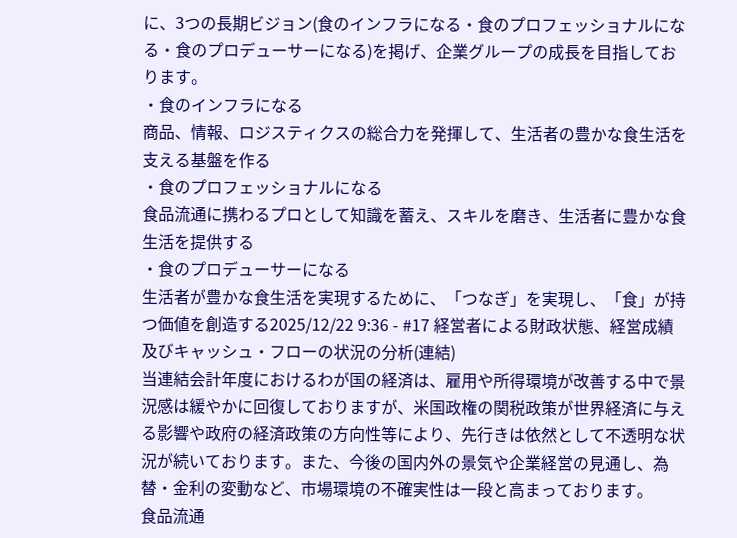に、3つの長期ビジョン(食のインフラになる・食のプロフェッショナルになる・食のプロデューサーになる)を掲げ、企業グループの成長を目指しております。
・食のインフラになる
商品、情報、ロジスティクスの総合力を発揮して、生活者の豊かな食生活を支える基盤を作る
・食のプロフェッショナルになる
食品流通に携わるプロとして知識を蓄え、スキルを磨き、生活者に豊かな食生活を提供する
・食のプロデューサーになる
生活者が豊かな食生活を実現するために、「つなぎ」を実現し、「食」が持つ価値を創造する2025/12/22 9:36 - #17 経営者による財政状態、経営成績及びキャッシュ・フローの状況の分析(連結)
当連結会計年度におけるわが国の経済は、雇用や所得環境が改善する中で景況感は緩やかに回復しておりますが、米国政権の関税政策が世界経済に与える影響や政府の経済政策の方向性等により、先行きは依然として不透明な状況が続いております。また、今後の国内外の景気や企業経営の見通し、為替・金利の変動など、市場環境の不確実性は一段と高まっております。
食品流通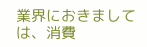業界におきましては、消費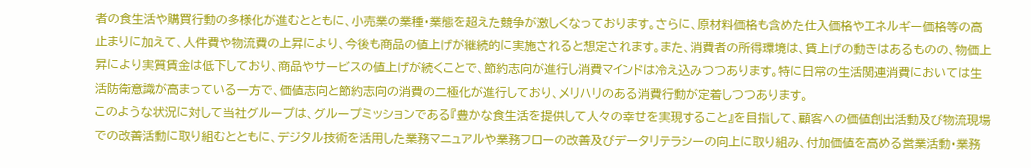者の食生活や購買行動の多様化が進むとともに、小売業の業種・業態を超えた競争が激しくなっております。さらに、原材料価格も含めた仕入価格やエネルギー価格等の高止まりに加えて、人件費や物流費の上昇により、今後も商品の値上げが継続的に実施されると想定されます。また、消費者の所得環境は、賃上げの動きはあるものの、物価上昇により実質賃金は低下しており、商品やサービスの値上げが続くことで、節約志向が進行し消費マインドは冷え込みつつあります。特に日常の生活関連消費においては生活防衛意識が高まっている一方で、価値志向と節約志向の消費の二極化が進行しており、メリハリのある消費行動が定着しつつあります。
このような状況に対して当社グループは、グループミッションである『豊かな食生活を提供して人々の幸せを実現すること』を目指して、顧客への価値創出活動及び物流現場での改善活動に取り組むとともに、デジタル技術を活用した業務マニュアルや業務フローの改善及びデータリテラシーの向上に取り組み、付加価値を高める営業活動・業務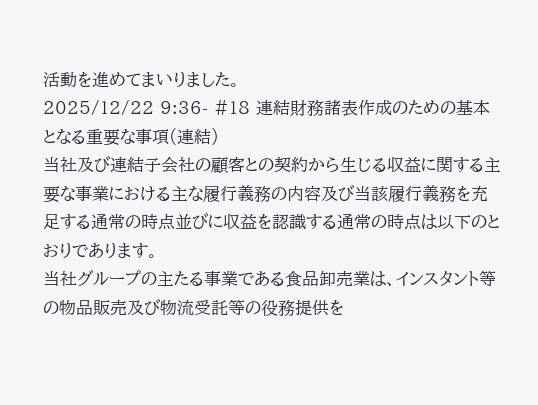活動を進めてまいりました。
2025/12/22 9:36- #18 連結財務諸表作成のための基本となる重要な事項(連結)
当社及び連結子会社の顧客との契約から生じる収益に関する主要な事業における主な履行義務の内容及び当該履行義務を充足する通常の時点並びに収益を認識する通常の時点は以下のとおりであります。
当社グループの主たる事業である食品卸売業は、インスタント等の物品販売及び物流受託等の役務提供を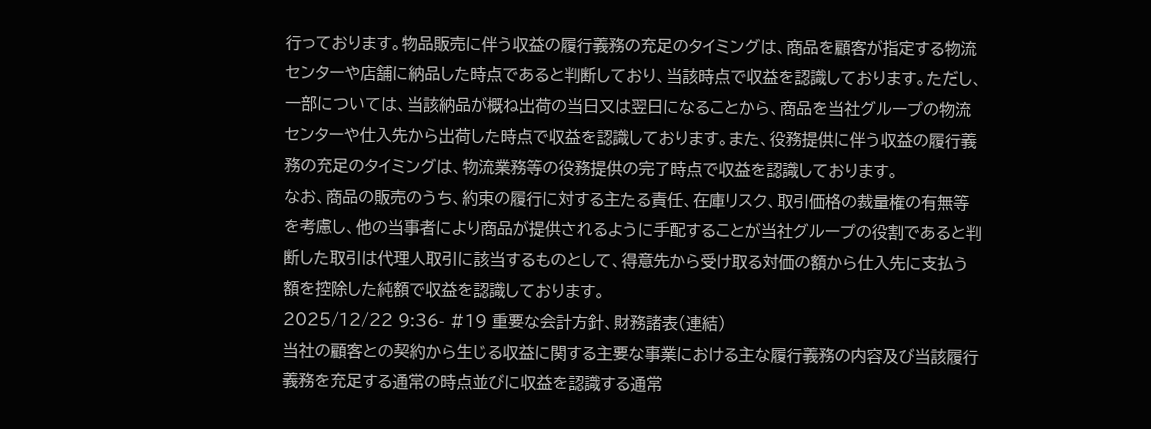行っております。物品販売に伴う収益の履行義務の充足のタイミングは、商品を顧客が指定する物流センターや店舗に納品した時点であると判断しており、当該時点で収益を認識しております。ただし、一部については、当該納品が概ね出荷の当日又は翌日になることから、商品を当社グループの物流センターや仕入先から出荷した時点で収益を認識しております。また、役務提供に伴う収益の履行義務の充足のタイミングは、物流業務等の役務提供の完了時点で収益を認識しております。
なお、商品の販売のうち、約束の履行に対する主たる責任、在庫リスク、取引価格の裁量権の有無等を考慮し、他の当事者により商品が提供されるように手配することが当社グループの役割であると判断した取引は代理人取引に該当するものとして、得意先から受け取る対価の額から仕入先に支払う額を控除した純額で収益を認識しております。
2025/12/22 9:36- #19 重要な会計方針、財務諸表(連結)
当社の顧客との契約から生じる収益に関する主要な事業における主な履行義務の内容及び当該履行義務を充足する通常の時点並びに収益を認識する通常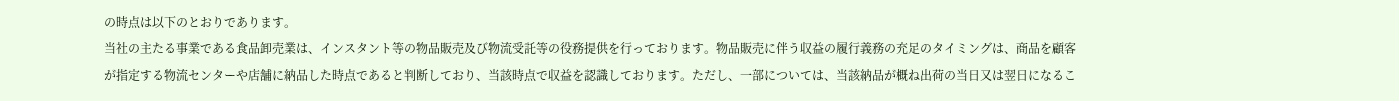の時点は以下のとおりであります。
当社の主たる事業である食品卸売業は、インスタント等の物品販売及び物流受託等の役務提供を行っております。物品販売に伴う収益の履行義務の充足のタイミングは、商品を顧客が指定する物流センターや店舗に納品した時点であると判断しており、当該時点で収益を認識しております。ただし、一部については、当該納品が概ね出荷の当日又は翌日になるこ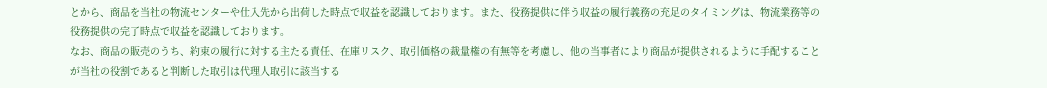とから、商品を当社の物流センターや仕入先から出荷した時点で収益を認識しております。また、役務提供に伴う収益の履行義務の充足のタイミングは、物流業務等の役務提供の完了時点で収益を認識しております。
なお、商品の販売のうち、約束の履行に対する主たる責任、在庫リスク、取引価格の裁量権の有無等を考慮し、他の当事者により商品が提供されるように手配することが当社の役割であると判断した取引は代理人取引に該当する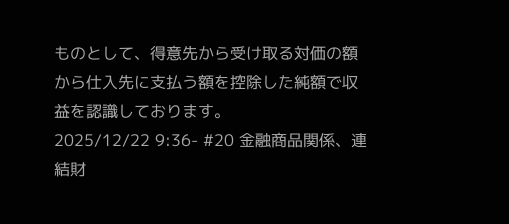ものとして、得意先から受け取る対価の額から仕入先に支払う額を控除した純額で収益を認識しております。
2025/12/22 9:36- #20 金融商品関係、連結財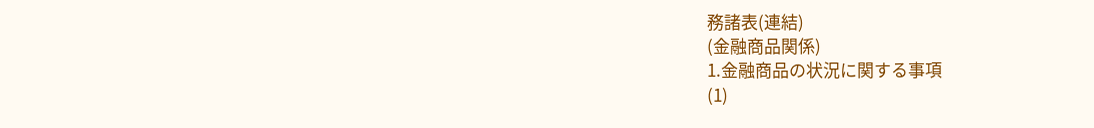務諸表(連結)
(金融商品関係)
1.金融商品の状況に関する事項
(1)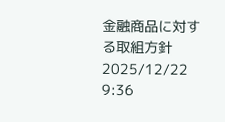金融商品に対する取組方針
2025/12/22 9:36